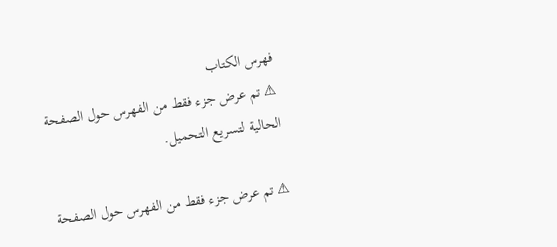فهرس الكتاب
⚠ تم عرض جزء فقط من الفهرس حول الصفحة الحالية لتسريع التحميل.

⚠ تم عرض جزء فقط من الفهرس حول الصفحة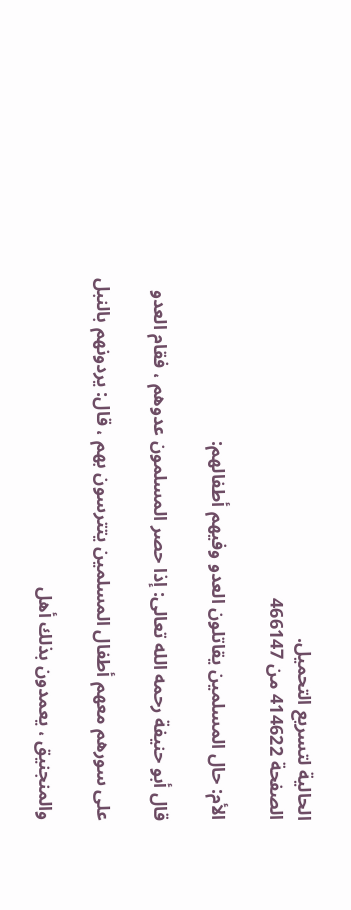الحالية لتسريع التحميل.
الصفحة 414622 من 466147

الأم: حال المسلمين يقاتلون العدو وفيهم أطفالهم:

قال أبو حنيفة رحمه الله تعالى: إذا حصر المسلمون عدوهم ، فقام العدو

على سورهم معهم أطفال المسلمين يتترسون بهم ، قال: يردونهم بالنبل

والمنجنيق ، يعمدون بذلك أهل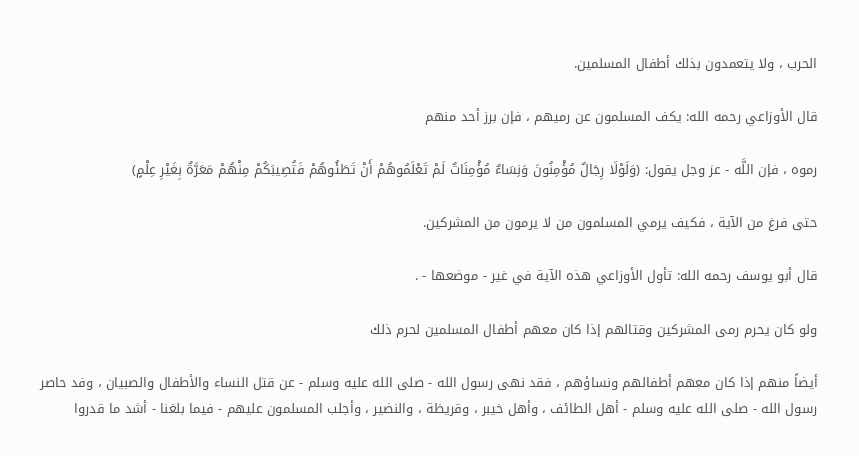الحرب ، ولا يتعمدون بذلك أطفال المسلمين.

قال الأوزاعي رحمه الله: يكف المسلمون عن رميهم ، فإن برز أحد منهم

رموه ، فإن اللَّه - عز وجل يقول: (وَلَوْلَا رِجَالٌ مُؤْمِنُونَ وَنِسَاءٌ مُؤْمِنَاتٌ لَمْ تَعْلَمُوهُمْ أَنْ تَطَئُوهُمْ فَتُصِيبَكُمْ مِنْهُمْ مَعَرَّةٌ بِغَيْرِ عِلْمٍ)

حتى فرغ من الآية ، فكيف يرمي المسلمون من لا يرمون من المشركين.

قال أبو يوسف رحمه الله: تأول الأوزاعي هذه الآية في غير - موضعها - .

ولو كان يحرم رمى المشركين وقتالهم إذا كان معهم أطفال المسلمين لحرم ذلك

أيضاً منهم إذا كان معهم أطفالهم ونساؤهم ، فقد نهى رسول الله - صلى الله عليه وسلم - عن قتل النساء والأطفال والصبيان ، وفد حاصر رسول الله - صلى الله عليه وسلم - أهل الطائف ، وأهل خيبر ، وقريظة ، والنضير ، وأجلب المسلمون عليهم - فيما بلغنا - أشد ما قدروا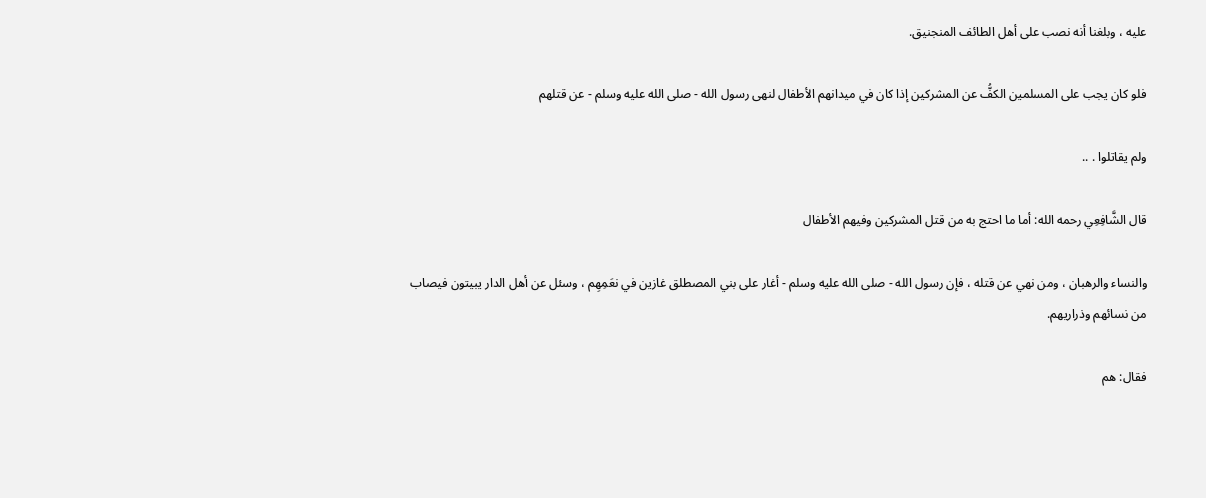عليه ، وبلغنا أنه نصب على أهل الطائف المنجنيق.

فلو كان يجب على المسلمين الكفُّ عن المشركين إذا كان في ميدانهم الأطفال لنهى رسول الله - صلى الله عليه وسلم - عن قتلهم

ولم يقاتلوا . ..

قال الشَّافِعِي رحمه الله: أما ما احتج به من قتل المشركين وفيهم الأطفال

والنساء والرهبان ، ومن نهي عن قتله ، فإن رسول الله - صلى الله عليه وسلم - أغار على بني المصطلق غازين في نعَمِهِم ، وسئل عن أهل الدار يبيتون فيصاب من نسائهم وذراريهم.

فقال: هم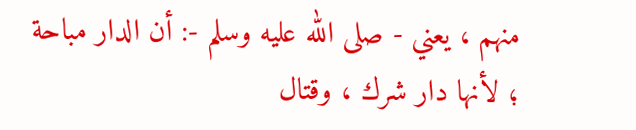منهم ، يعني - صلى الله عليه وسلم -: أن الدار مباحة ؛ لأنها دار شرك ، وقتال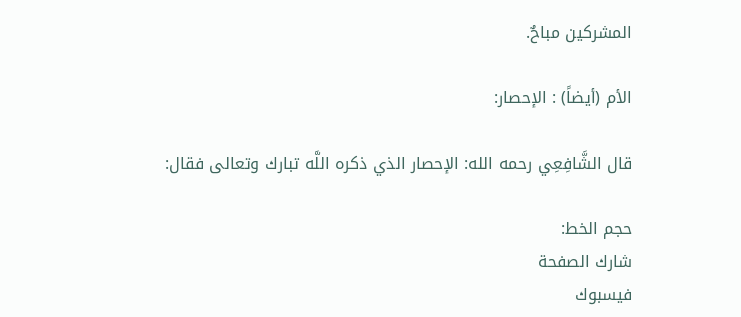المشركين مباحٌ.

الأم (أيضاً) : الإحصار:

قال الشَّافِعِي رحمه الله: الإحصار الذي ذكره اللَّه تبارك وتعالى فقال:

حجم الخط:
شارك الصفحة
فيسبوك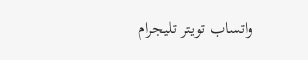واتساب تويتر تليجرام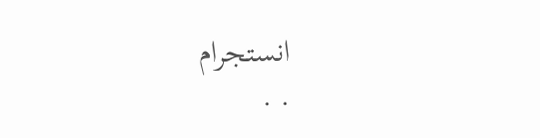انستجرام
. .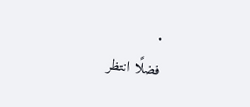.
فضلًا انتظر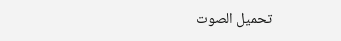تحميل الصوت